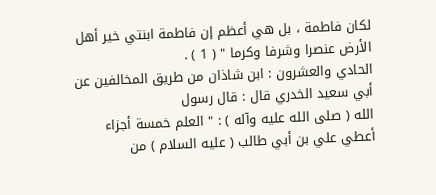لكان فاطمة ، بل هي أعظم إن فاطمة ابنتي خير أهل الأرض عنصرا وشرفا وكرما " ( 1 ) .
الحادي والعشرون : ابن شاذان من طريق المخالفين عن أبي سعيد الخدري قال : قال رسول
الله ( صلى الله عليه وآله ) : " العلم خمسة أجزاء أعطي علي بن أبي طالب ( عليه السلام ) من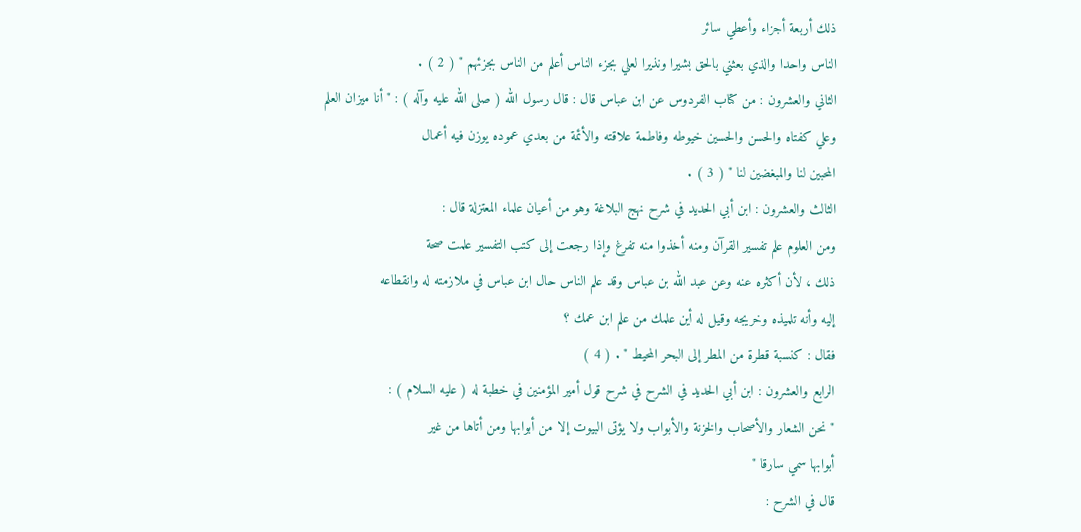ذلك أربعة أجزاء وأعطي سائر
الناس واحدا والذي بعثني بالحق بشيرا ونذيرا لعلي بجزء الناس أعلم من الناس بجزئهم " ( 2 ) .
الثاني والعشرون : من كتاب الفردوس عن ابن عباس قال : قال رسول الله ( صلى الله عليه وآله ) : " أنا ميزان العلم
وعلي كفتاه والحسن والحسين خيوطه وفاطمة علاقته والأئمة من بعدي عموده يوزن فيه أعمال
المحبين لنا والمبغضين لنا " ( 3 ) .
الثالث والعشرون : ابن أبي الحديد في شرح نهج البلاغة وهو من أعيان علماء المعتزلة قال :
ومن العلوم علم تفسير القرآن ومنه أخذوا منه تفرغ وإذا رجعت إلى كتب التفسير علمت صحة
ذلك ، لأن أكثره عنه وعن عبد الله بن عباس وقد علم الناس حال ابن عباس في ملازمته له وانقطاعه
إليه وأنه تلميذه وخريجه وقيل له أين علمك من علم ابن عمك ؟
فقال : كنسبة قطرة من المطر إلى البحر المحيط " . ( 4 )
الرابع والعشرون : ابن أبي الحديد في الشرح في شرح قول أمير المؤمنين في خطبة له ( عليه السلام ) :
" نحن الشعار والأصحاب والخزنة والأبواب ولا يؤتى البيوت إلا من أبوابها ومن أتاها من غير
أبوابها سمي سارقا "
قال في الشرح :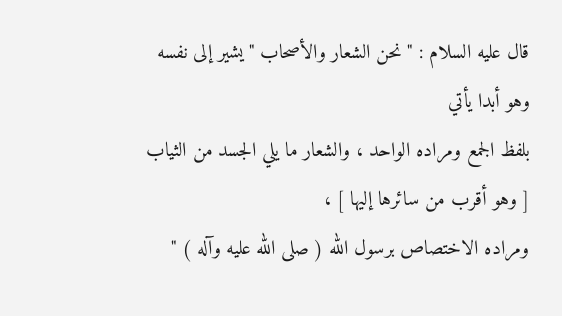قال عليه السلام : " نحن الشعار والأصحاب " يشير إلى نفسه وهو أبدا يأتي
بلفظ الجمع ومراده الواحد ، والشعار ما يلي الجسد من الثياب [ وهو أقرب من سائرها إليها ] ،
ومراده الاختصاص برسول الله ( صلى الله عليه وآله ) "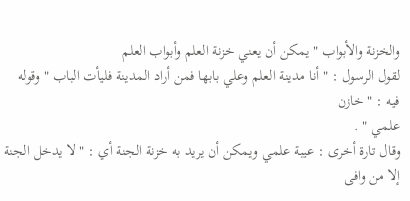والخزنة والأبواب " يمكن أن يعني خزنة العلم وأبواب العلم
لقول الرسول : " أنا مدينة العلم وعلي بابها فمن أراد المدينة فليأت الباب " وقوله فيه : " خازن
علمي " .
وقال تارة أخرى : عيبة علمي ويمكن أن يريد به خزنة الجنة أي : " لا يدخل الجنة إلا من وافى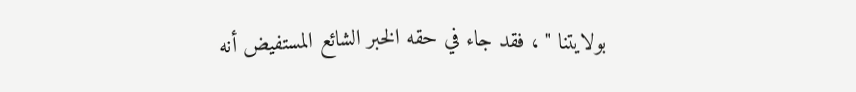بولايتنا " ، فقد جاء في حقه الخبر الشائع المستفيض أنه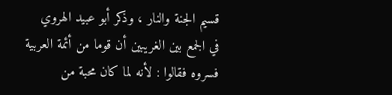قسيم الجنة والنار ، وذكر أبو عبيد الهروي
في الجمع بين الغريبين أن قوما من أئمة العربية فسروه فقالوا : لأنه لما كان محبة من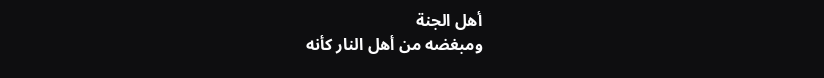أهل الجنة
ومبغضه من أهل النار كأنه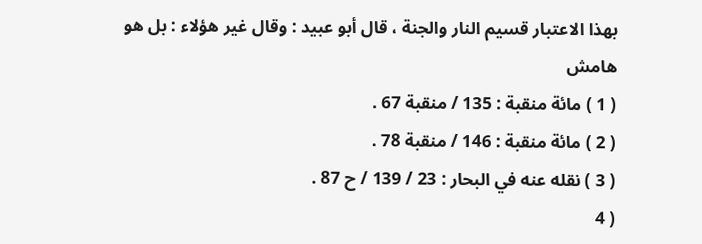بهذا الاعتبار قسيم النار والجنة ، قال أبو عبيد : وقال غير هؤلاء : بل هو
هامش
( 1 ) مائة منقبة : 135 / منقبة 67 .
( 2 ) مائة منقبة : 146 / منقبة 78 .
( 3 ) نقله عنه في البحار : 23 / 139 / ح 87 .
( 4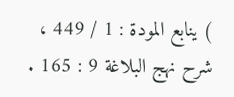) ينابع المودة : 1 / 449 ، شرح نهج البلاغة 9 : 165 .